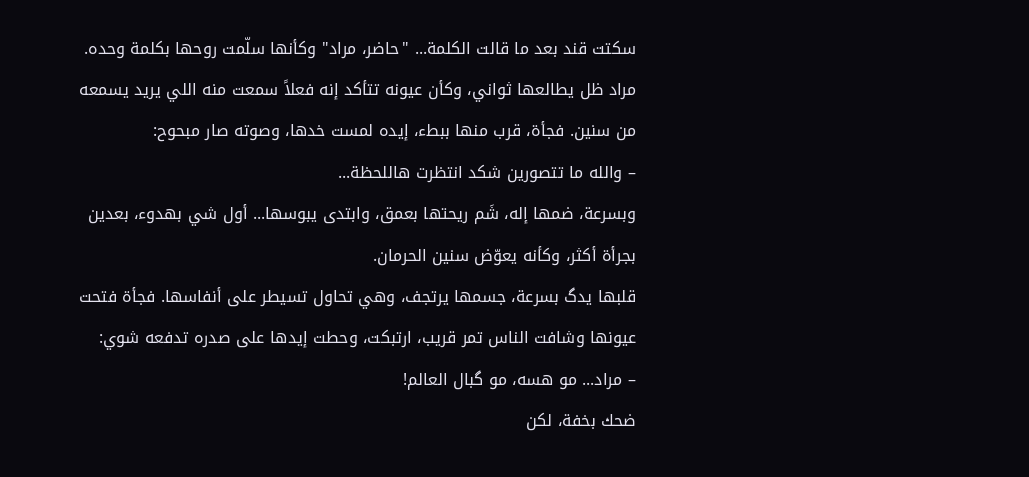سكتت قند بعد ما قالت الكلمة... "حاضر، مراد" وكأنها سلّمت روحها بكلمة وحده.
مراد ظل يطالعها ثواني، وكأن عيونه تتأكد إنه فعلاً سمعت منه اللي يريد يسمعه من سنين. فجأة، قرب منها ببطء، إيده لمست خدها، وصوته صار مبحوح:
– والله ما تتصورين شكد انتظرت هاللحظة...
وبسرعة، ضمها إله، شَم ريحتها بعمق، وابتدى يبوسها... أول شي بهدوء، بعدين بجرأة أكثر، وكأنه يعوّض سنين الحرمان.
قلبها يدگ بسرعة، جسمها يرتجف، وهي تحاول تسيطر على أنفاسها. فجأة فتحت عيونها وشافت الناس تمر قريب، ارتبكت، وحطت إيدها على صدره تدفعه شوي:
– مراد... مو هسه، مو گبال العالم!
ضحك بخفة، لكن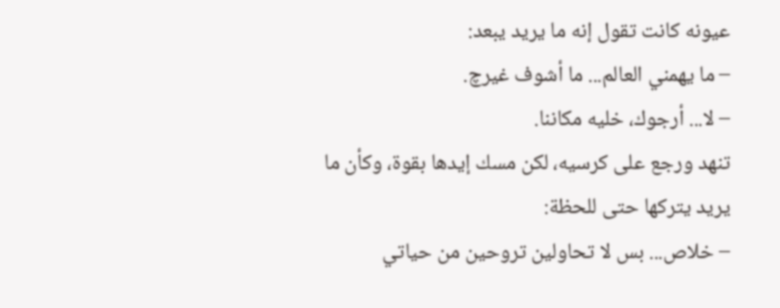عيونه كانت تقول إنه ما يريد يبعد:
– ما يهمني العالم... ما أشوف غيرچ.
– لا... أرجوك، خليه مكاننا.
تنهد ورجع على كرسيه، لكن مسك إيدها بقوة، وكأن ما يريد يتركها حتى للحظة:
– خلاص... بس لا تحاولين تروحين من حياتي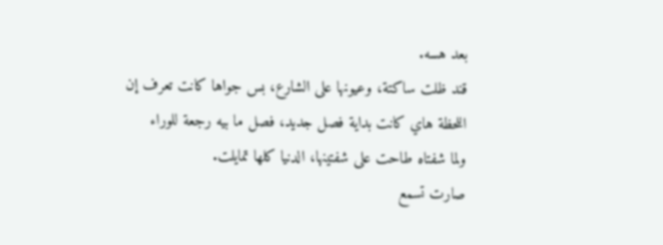بعد هسه.
قند ظلت ساكتة، وعيونها على الشارع، بس جواها كانت تعرف إن اللحظة هاي كانت بداية فصل جديد، فصل ما بيه رجعة للوراء
ولما شفتاه طاحت على شفتينها، الدنيا كلها تمايلت.
صارت تسمع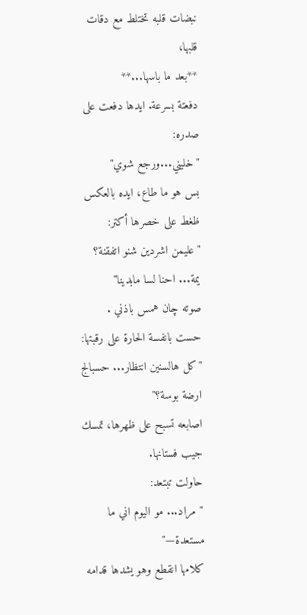نبضات قلبه تختلط مع دقات قلبها،
**بعد ما باسها...**
دفعتة بسرعة. ايدها دفعت على صدره:
"خليني...ورجع شوي"
بس هو ما طاع، ايده بالعكس ظغط على خصرها أكتر:
"عليمن اشردين شنو اتفقنة؟ يمة... احنا لسا مابدينا"
صوته چان همس باذني .
حست بانفسة الحارة على رقبتها:
"كل هالسنين انتظار... حسبالج ارضة بوسة؟"
اصابعه تسبح على ظهرها، تمسك جيب فستانها.
حاولت تبتعد:
"مراد... مو اليوم اني ما مستعدة—"
كلامها انقطع وهو يشدها قدامه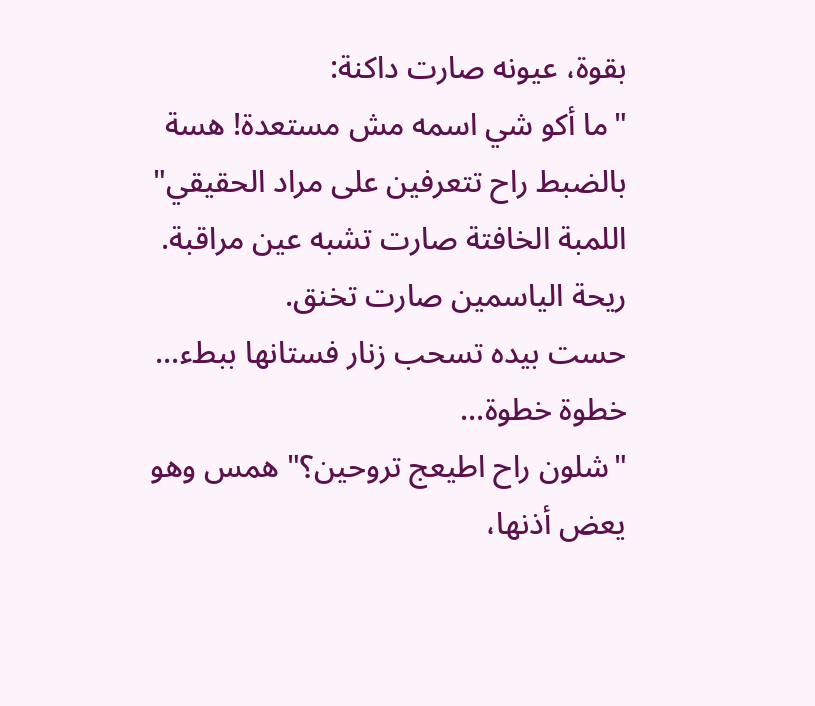بقوة، عيونه صارت داكنة:
"ما أكو شي اسمه مش مستعدة! هسة بالضبط راح تتعرفين على مراد الحقيقي"
اللمبة الخافتة صارت تشبه عين مراقبة. ريحة الياسمين صارت تخنق.
حست بيده تسحب زنار فستانها ببطء... خطوة خطوة...
"شلون راح اطيعج تروحين؟" همس وهو يعض أذنها،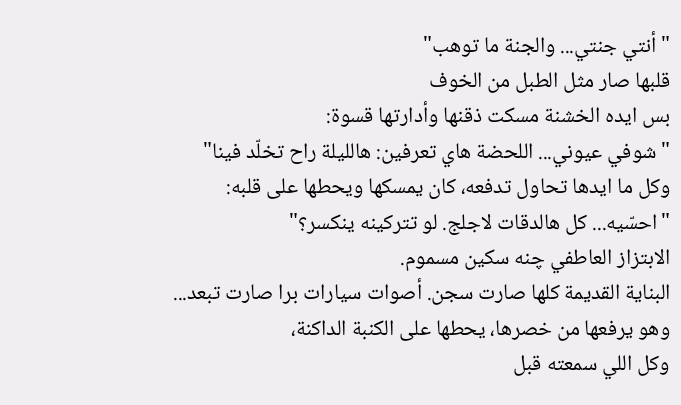"أنتي جنتي... والجنة ما توهب"
قلبها صار مثل الطبل من الخوف
بس ايده الخشنة مسكت ذقنها وأدارتها قسوة:
"شوفي عيوني... اللحضة هاي تعرفين: هالليلة راح تخلّد فينا"
وكل ما ايدها تحاول تدفعه، كان يمسكها ويحطها على قلبه:
"احسّيه... كل هالدقات لاجلج. لو تتركينه ينكسر؟"
الابتزاز العاطفي چنه سكين مسموم.
البناية القديمة كلها صارت سجن. أصوات سيارات برا صارت تبعد...
وهو يرفعها من خصرها، يحطها على الكنبة الداكنة،
وكل اللي سمعته قبل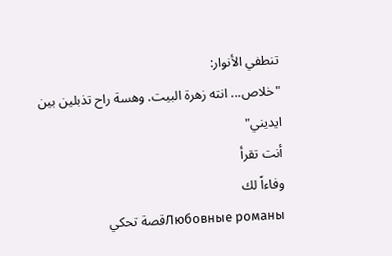تنطفي الأنوار:
"خلاص... انته زهرة البيت. وهسة راح تذبلين بين ايديني"
أنت تقرأ
وفاءاً لك
Любовные романыقصة تحكي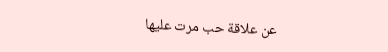عن علاقة حب مرت عليها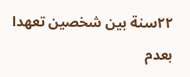٢٢سنة بين شخصين تعهدا بعدم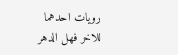رويات احدهما للاخر فهل الدهر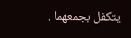يتكفل بجمعهما .